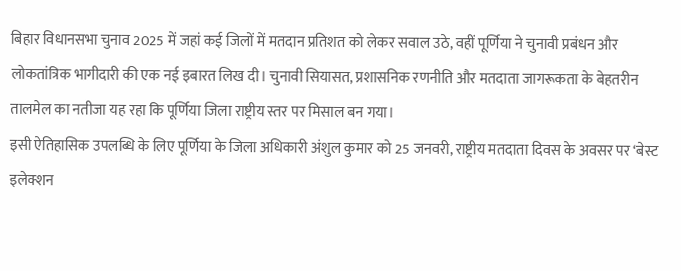बिहार विधानसभा चुनाव 2025 में जहां कई जिलों में मतदान प्रतिशत को लेकर सवाल उठे, वहीं पूर्णिया ने चुनावी प्रबंधन और लोकतांत्रिक भागीदारी की एक नई इबारत लिख दी। चुनावी सियासत, प्रशासनिक रणनीति और मतदाता जागरूकता के बेहतरीन तालमेल का नतीजा यह रहा कि पूर्णिया जिला राष्ट्रीय स्तर पर मिसाल बन गया।
इसी ऐतिहासिक उपलब्धि के लिए पूर्णिया के जिला अधिकारी अंशुल कुमार को 25 जनवरी, राष्ट्रीय मतदाता दिवस के अवसर पर ‘बेस्ट इलेक्शन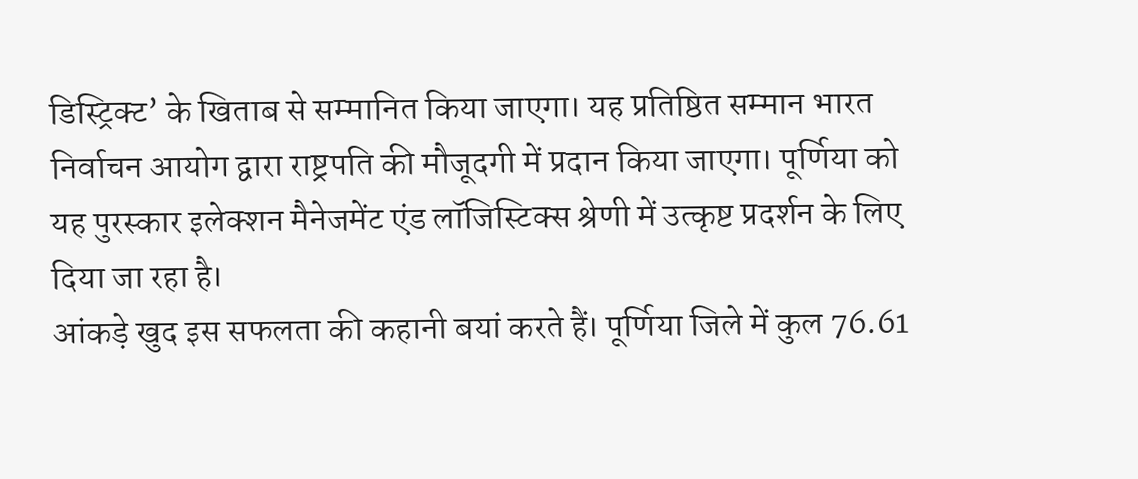डिस्ट्रिक्ट’ के खिताब से सम्मानित किया जाएगा। यह प्रतिष्ठित सम्मान भारत निर्वाचन आयोग द्वारा राष्ट्रपति की मौजूदगी में प्रदान किया जाएगा। पूर्णिया को यह पुरस्कार इलेक्शन मैनेजमेंट एंड लॉजिस्टिक्स श्रेणी में उत्कृष्ट प्रदर्शन के लिए दिया जा रहा है।
आंकड़े खुद इस सफलता की कहानी बयां करते हैं। पूर्णिया जिले में कुल 76.61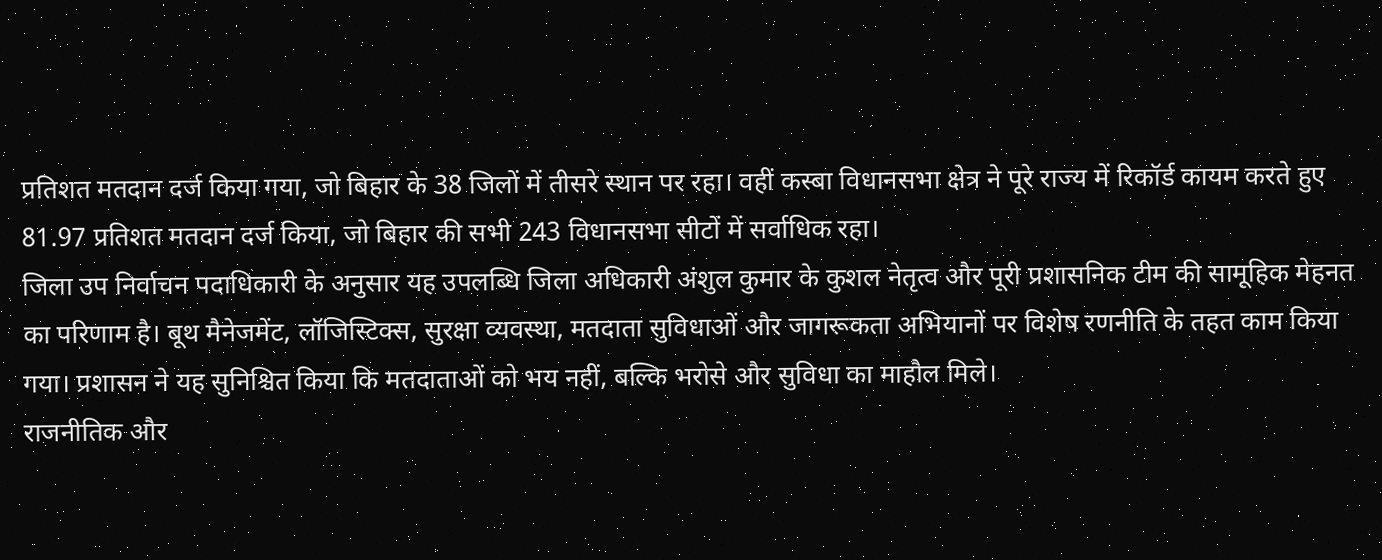प्रतिशत मतदान दर्ज किया गया, जो बिहार के 38 जिलों में तीसरे स्थान पर रहा। वहीं कस्बा विधानसभा क्षेत्र ने पूरे राज्य में रिकॉर्ड कायम करते हुए 81.97 प्रतिशत मतदान दर्ज किया, जो बिहार की सभी 243 विधानसभा सीटों में सर्वाधिक रहा।
जिला उप निर्वाचन पदाधिकारी के अनुसार यह उपलब्धि जिला अधिकारी अंशुल कुमार के कुशल नेतृत्व और पूरी प्रशासनिक टीम की सामूहिक मेहनत का परिणाम है। बूथ मैनेजमेंट, लॉजिस्टिक्स, सुरक्षा व्यवस्था, मतदाता सुविधाओं और जागरूकता अभियानों पर विशेष रणनीति के तहत काम किया गया। प्रशासन ने यह सुनिश्चित किया कि मतदाताओं को भय नहीं, बल्कि भरोसे और सुविधा का माहौल मिले।
राजनीतिक और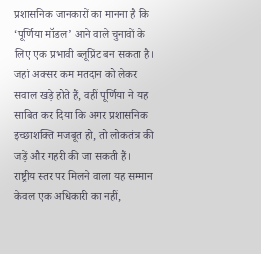प्रशासनिक जानकारों का मानना है कि ‘पूर्णिया मॉडल’ आने वाले चुनावों के लिए एक प्रभावी ब्लूप्रिंट बन सकता है। जहां अक्सर कम मतदान को लेकर सवाल खड़े होते हैं, वहीं पूर्णिया ने यह साबित कर दिया कि अगर प्रशासनिक इच्छाशक्ति मजबूत हो, तो लोकतंत्र की जड़ें और गहरी की जा सकती हैं।
राष्ट्रीय स्तर पर मिलने वाला यह सम्मान केवल एक अधिकारी का नहीं,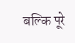बल्कि पूरे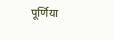पूर्णिया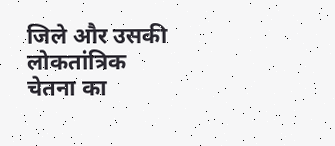जिले और उसकी लोकतांत्रिक चेतना का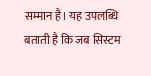सम्मान है। यह उपलब्धि बताती है कि जब सिस्टम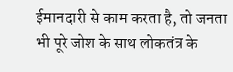ईमानदारी से काम करता है, तो जनता भी पूरे जोश के साथ लोकतंत्र के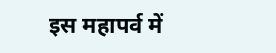इस महापर्व में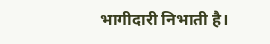भागीदारी निभाती है।